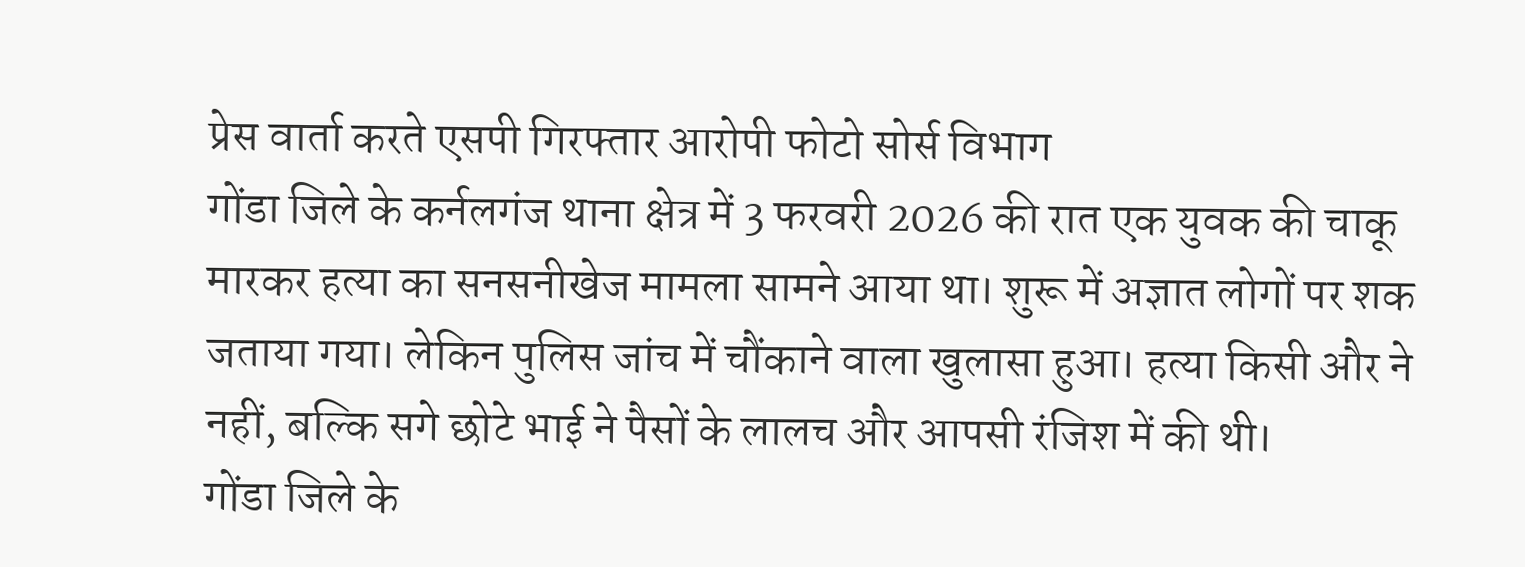प्रेस वार्ता करते एसपी गिरफ्तार आरोपी फोटो सोर्स विभाग
गोंडा जिले के कर्नलगंज थाना क्षेत्र में 3 फरवरी 2026 की रात एक युवक की चाकू मारकर हत्या का सनसनीखेज मामला सामने आया था। शुरू में अज्ञात लोगों पर शक जताया गया। लेकिन पुलिस जांच में चौंकाने वाला खुलासा हुआ। हत्या किसी और ने नहीं, बल्कि सगे छोटे भाई ने पैसों के लालच और आपसी रंजिश में की थी।
गोंडा जिले के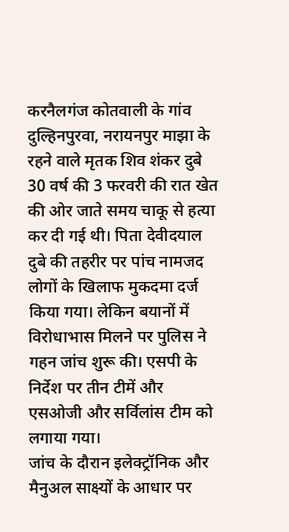करनैलगंज कोतवाली के गांव दुल्हिनपुरवा, नरायनपुर माझा के रहने वाले मृतक शिव शंकर दुबे 30 वर्ष की 3 फरवरी की रात खेत की ओर जाते समय चाकू से हत्या कर दी गई थी। पिता देवीदयाल दुबे की तहरीर पर पांच नामजद लोगों के खिलाफ मुकदमा दर्ज किया गया। लेकिन बयानों में विरोधाभास मिलने पर पुलिस ने गहन जांच शुरू की। एसपी के निर्देश पर तीन टीमें और एसओजी और सर्विलांस टीम को लगाया गया।
जांच के दौरान इलेक्ट्रॉनिक और मैनुअल साक्ष्यों के आधार पर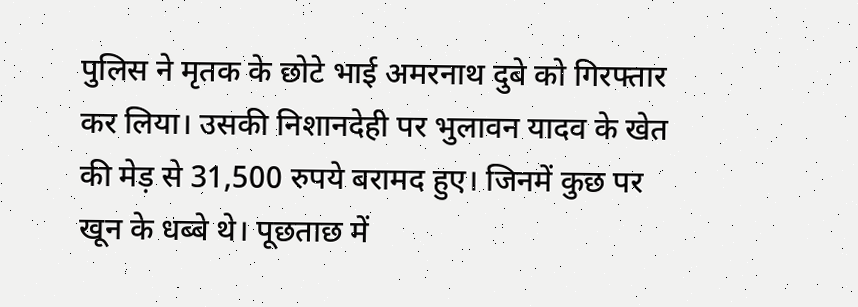पुलिस ने मृतक के छोटे भाई अमरनाथ दुबे को गिरफ्तार कर लिया। उसकी निशानदेही पर भुलावन यादव के खेत की मेड़ से 31,500 रुपये बरामद हुए। जिनमें कुछ पर खून के धब्बे थे। पूछताछ में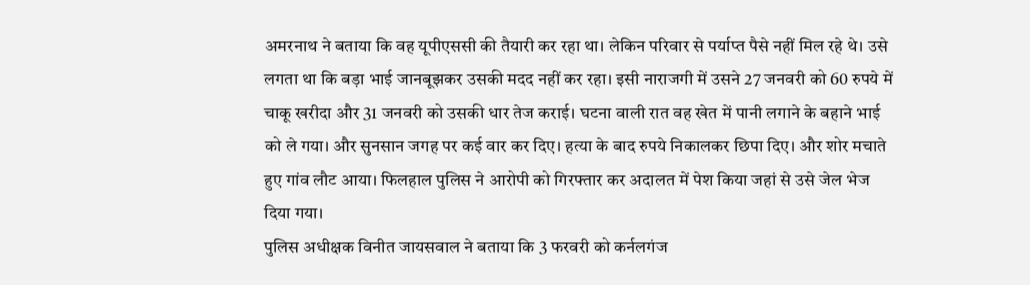अमरनाथ ने बताया कि वह यूपीएससी की तैयारी कर रहा था। लेकिन परिवार से पर्याप्त पैसे नहीं मिल रहे थे। उसे लगता था कि बड़ा भाई जानबूझकर उसकी मदद नहीं कर रहा। इसी नाराजगी में उसने 27 जनवरी को 60 रुपये में चाकू खरीदा और 31 जनवरी को उसकी धार तेज कराई। घटना वाली रात वह खेत में पानी लगाने के बहाने भाई को ले गया। और सुनसान जगह पर कई वार कर दिए। हत्या के बाद रुपये निकालकर छिपा दिए। और शोर मचाते हुए गांव लौट आया। फिलहाल पुलिस ने आरोपी को गिरफ्तार कर अदालत में पेश किया जहां से उसे जेल भेज दिया गया।
पुलिस अधीक्षक विनीत जायसवाल ने बताया कि 3 फरवरी को कर्नलगंज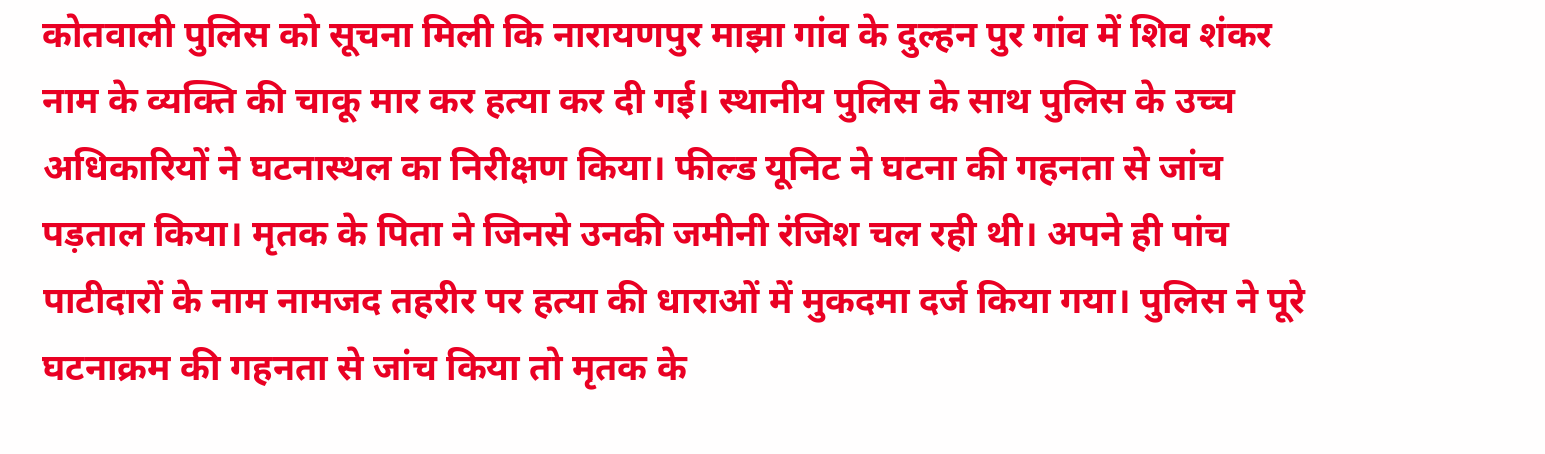कोतवाली पुलिस को सूचना मिली कि नारायणपुर माझा गांव के दुल्हन पुर गांव में शिव शंकर नाम के व्यक्ति की चाकू मार कर हत्या कर दी गई। स्थानीय पुलिस के साथ पुलिस के उच्च अधिकारियों ने घटनास्थल का निरीक्षण किया। फील्ड यूनिट ने घटना की गहनता से जांच पड़ताल किया। मृतक के पिता ने जिनसे उनकी जमीनी रंजिश चल रही थी। अपने ही पांच पाटीदारों के नाम नामजद तहरीर पर हत्या की धाराओं में मुकदमा दर्ज किया गया। पुलिस ने पूरे घटनाक्रम की गहनता से जांच किया तो मृतक के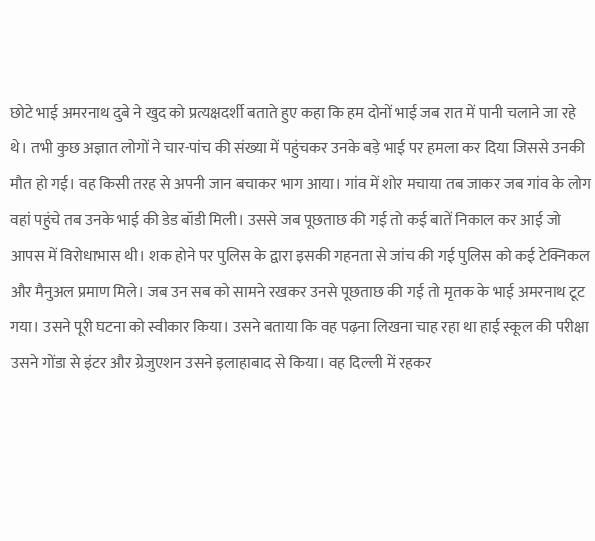छोटे भाई अमरनाथ दुबे ने खुद को प्रत्यक्षदर्शी बताते हुए कहा कि हम दोनों भाई जब रात में पानी चलाने जा रहे थे। तभी कुछ अज्ञात लोगों ने चार-पांच की संख्या में पहुंचकर उनके बड़े भाई पर हमला कर दिया जिससे उनकी मौत हो गई। वह किसी तरह से अपनी जान बचाकर भाग आया। गांव में शोर मचाया तब जाकर जब गांव के लोग वहां पहुंचे तब उनके भाई की डेड बॉडी मिली। उससे जब पूछताछ की गई तो कई बातें निकाल कर आई जो आपस में विरोधाभास थी। शक होने पर पुलिस के द्वारा इसकी गहनता से जांच की गई पुलिस को कई टेक्निकल और मैनुअल प्रमाण मिले। जब उन सब को सामने रखकर उनसे पूछताछ की गई तो मृतक के भाई अमरनाथ टूट गया। उसने पूरी घटना को स्वीकार किया। उसने बताया कि वह पढ़ना लिखना चाह रहा था हाई स्कूल की परीक्षा उसने गोंडा से इंटर और ग्रेजुएशन उसने इलाहाबाद से किया। वह दिल्ली में रहकर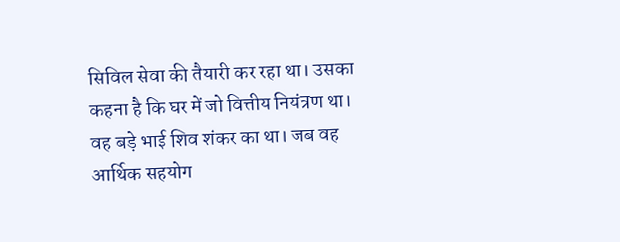सिविल सेवा की तैयारी कर रहा था। उसका कहना है कि घर में जो वित्तीय नियंत्रण था। वह बड़े भाई शिव शंकर का था। जब वह आर्थिक सहयोग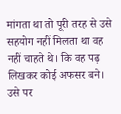मांगता था तो पूरी तरह से उसे सहयोग नहीं मिलता था वह नहीं चाहते थे। कि वह पढ़ लिखकर कोई अफसर बने। उसे पर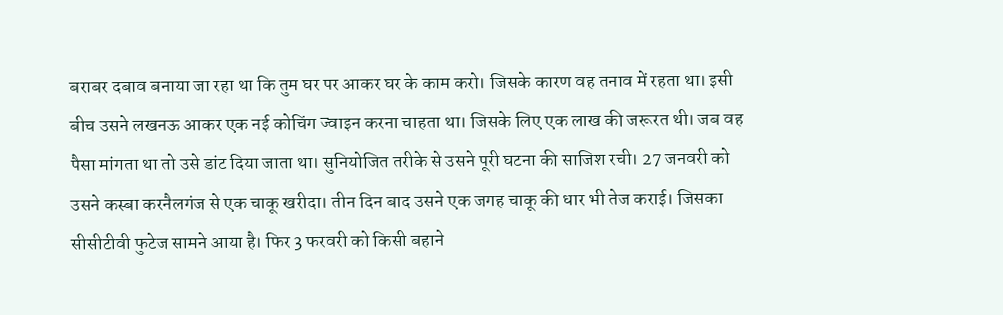बराबर दबाव बनाया जा रहा था कि तुम घर पर आकर घर के काम करो। जिसके कारण वह तनाव में रहता था। इसी बीच उसने लखनऊ आकर एक नई कोचिंग ज्वाइन करना चाहता था। जिसके लिए एक लाख की जरूरत थी। जब वह पैसा मांगता था तो उसे डांट दिया जाता था। सुनियोजित तरीके से उसने पूरी घटना की साजिश रची। 27 जनवरी को उसने कस्बा करनैलगंज से एक चाकू खरीदा। तीन दिन बाद उसने एक जगह चाकू की धार भी तेज कराई। जिसका सीसीटीवी फुटेज सामने आया है। फिर 3 फरवरी को किसी बहाने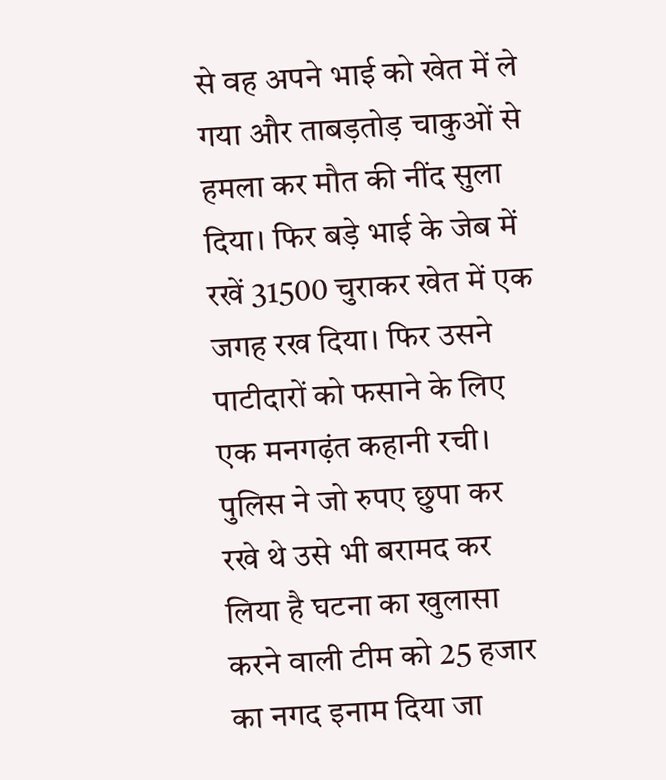से वह अपने भाई को खेत में ले गया और ताबड़तोड़ चाकुओं से हमला कर मौत की नींद सुला दिया। फिर बड़े भाई के जेब में रखें 31500 चुराकर खेत में एक जगह रख दिया। फिर उसने पाटीदारों को फसाने के लिए एक मनगढ़ंत कहानी रची। पुलिस ने जो रुपए छुपा कर रखे थे उसे भी बरामद कर लिया है घटना का खुलासा करने वाली टीम को 25 हजार का नगद इनाम दिया जा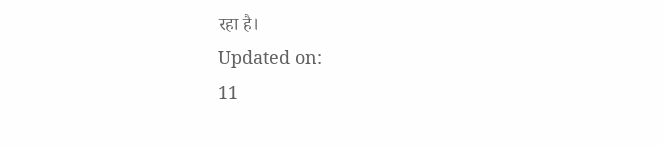रहा है।
Updated on:
11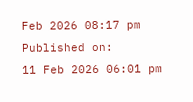Feb 2026 08:17 pm
Published on:
11 Feb 2026 06:01 pm